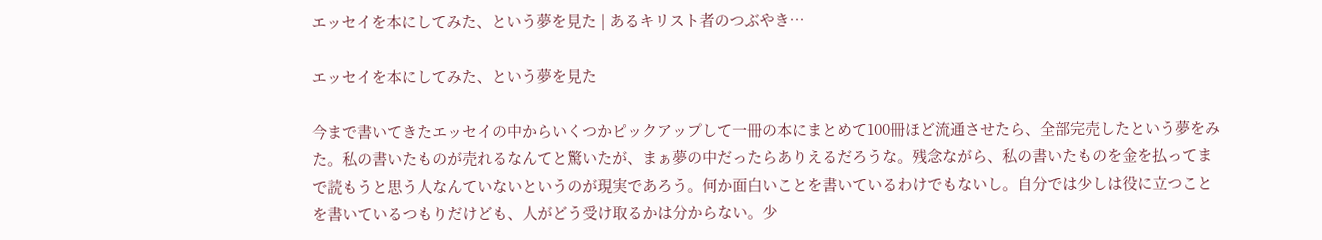エッセイを本にしてみた、という夢を見た | あるキリスト者のつぶやき…

エッセイを本にしてみた、という夢を見た

今まで書いてきたエッセイの中からいくつかピックアップして一冊の本にまとめて100冊ほど流通させたら、全部完売したという夢をみた。私の書いたものが売れるなんてと驚いたが、まぁ夢の中だったらありえるだろうな。残念ながら、私の書いたものを金を払ってまで読もうと思う人なんていないというのが現実であろう。何か面白いことを書いているわけでもないし。自分では少しは役に立つことを書いているつもりだけども、人がどう受け取るかは分からない。少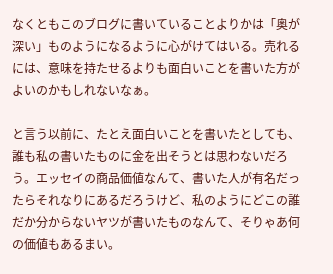なくともこのブログに書いていることよりかは「奥が深い」ものようになるように心がけてはいる。売れるには、意味を持たせるよりも面白いことを書いた方がよいのかもしれないなぁ。

と言う以前に、たとえ面白いことを書いたとしても、誰も私の書いたものに金を出そうとは思わないだろう。エッセイの商品価値なんて、書いた人が有名だったらそれなりにあるだろうけど、私のようにどこの誰だか分からないヤツが書いたものなんて、そりゃあ何の価値もあるまい。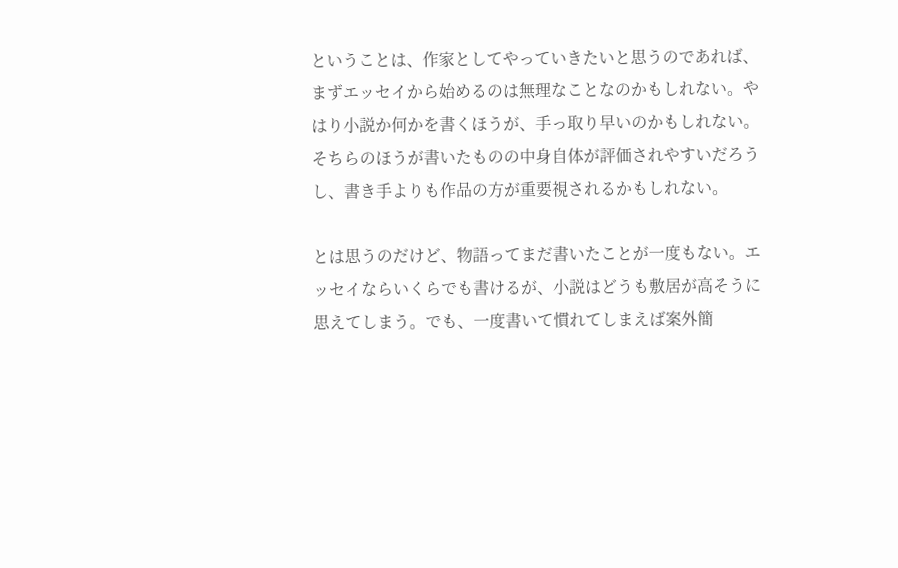ということは、作家としてやっていきたいと思うのであれば、まずエッセイから始めるのは無理なことなのかもしれない。やはり小説か何かを書くほうが、手っ取り早いのかもしれない。そちらのほうが書いたものの中身自体が評価されやすいだろうし、書き手よりも作品の方が重要視されるかもしれない。

とは思うのだけど、物語ってまだ書いたことが一度もない。エッセイならいくらでも書けるが、小説はどうも敷居が高そうに思えてしまう。でも、一度書いて慣れてしまえば案外簡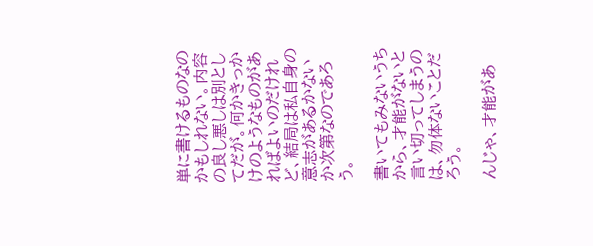単に書けるものなのかもしれない。内容の良し悪しは別としてだが。何かきっかけのようなものがあればよいのだけれど、結局は私自身の意志があるかないか次第なのであろう。

書いてもみないうちから、才能がないと言い切ってしまうのは、勿体ないことだろう。

んじゃ、才能があ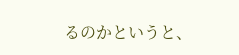るのかというと、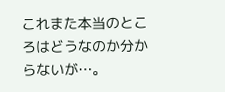これまた本当のところはどうなのか分からないが…。